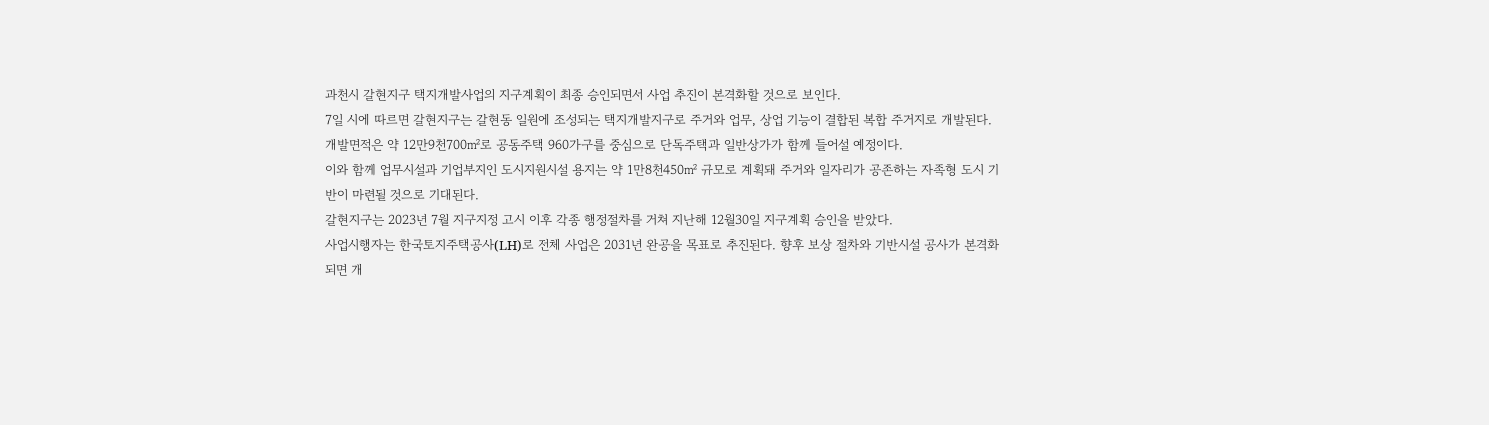과천시 갈현지구 택지개발사업의 지구계획이 최종 승인되면서 사업 추진이 본격화할 것으로 보인다.
7일 시에 따르면 갈현지구는 갈현동 일원에 조성되는 택지개발지구로 주거와 업무, 상업 기능이 결합된 복합 주거지로 개발된다. 개발면적은 약 12만9천700㎡로 공동주택 960가구를 중심으로 단독주택과 일반상가가 함께 들어설 예정이다.
이와 함께 업무시설과 기업부지인 도시지원시설 용지는 약 1만8천450㎡ 규모로 계획돼 주거와 일자리가 공존하는 자족형 도시 기반이 마련될 것으로 기대된다.
갈현지구는 2023년 7월 지구지정 고시 이후 각종 행정절차를 거쳐 지난해 12월30일 지구계획 승인을 받았다.
사업시행자는 한국토지주택공사(LH)로 전체 사업은 2031년 완공을 목표로 추진된다. 향후 보상 절차와 기반시설 공사가 본격화되면 개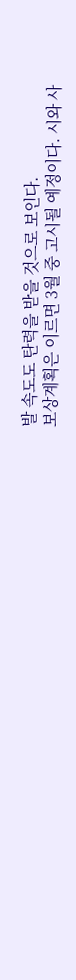발 속도도 탄력을 받을 것으로 보인다.
보상계획은 이르면 3월 중 고시될 예정이다. 시와 사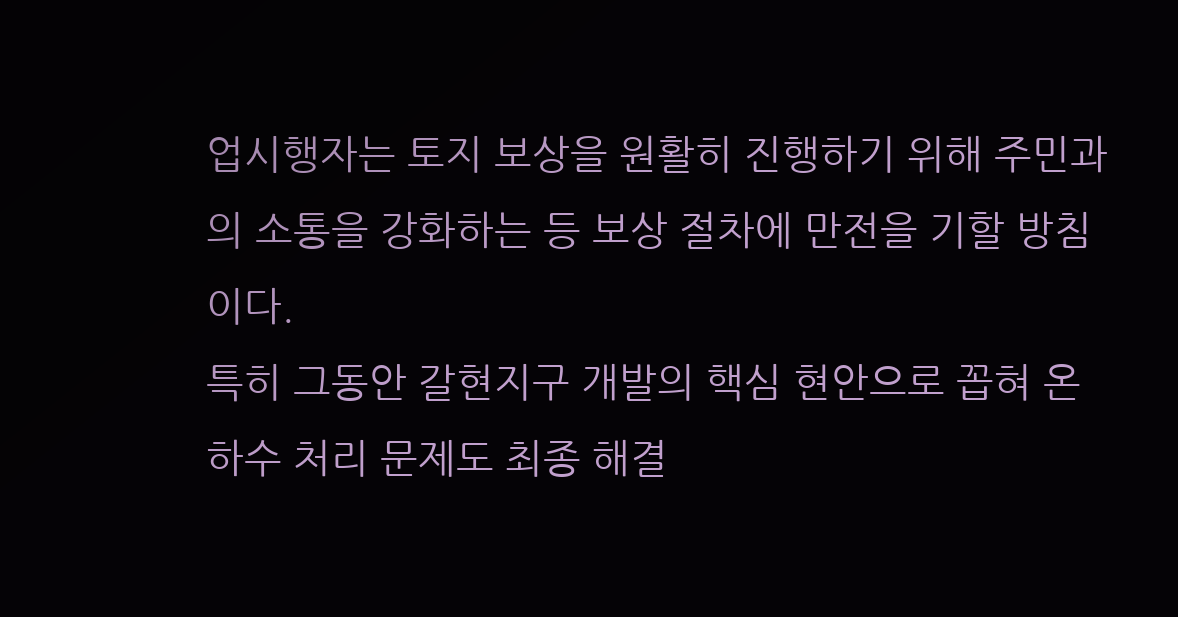업시행자는 토지 보상을 원활히 진행하기 위해 주민과의 소통을 강화하는 등 보상 절차에 만전을 기할 방침이다.
특히 그동안 갈현지구 개발의 핵심 현안으로 꼽혀 온 하수 처리 문제도 최종 해결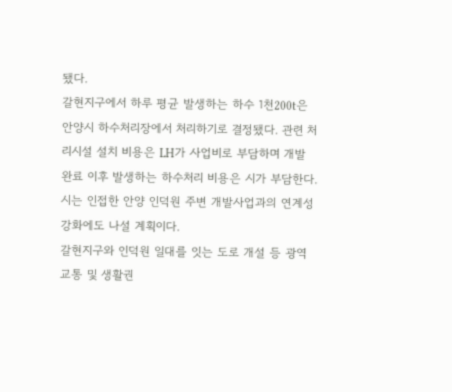됐다.
갈현지구에서 하루 평균 발생하는 하수 1천200t은 안양시 하수처리장에서 처리하기로 결정됐다. 관련 처리시설 설치 비용은 LH가 사업비로 부담하며 개발 완료 이후 발생하는 하수처리 비용은 시가 부담한다.
시는 인접한 안양 인덕원 주변 개발사업과의 연계성 강화에도 나설 계획이다.
갈현지구와 인덕원 일대를 잇는 도로 개설 등 광역교통 및 생활권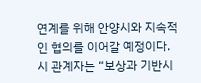연계를 위해 안양시와 지속적인 협의를 이어갈 예정이다.
시 관계자는 “보상과 기반시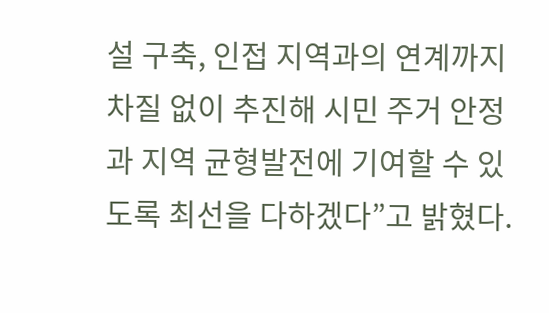설 구축, 인접 지역과의 연계까지 차질 없이 추진해 시민 주거 안정과 지역 균형발전에 기여할 수 있도록 최선을 다하겠다”고 밝혔다.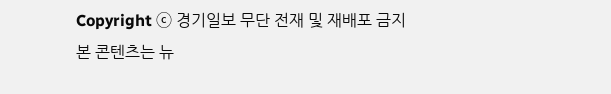Copyright ⓒ 경기일보 무단 전재 및 재배포 금지
본 콘텐츠는 뉴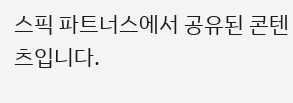스픽 파트너스에서 공유된 콘텐츠입니다.